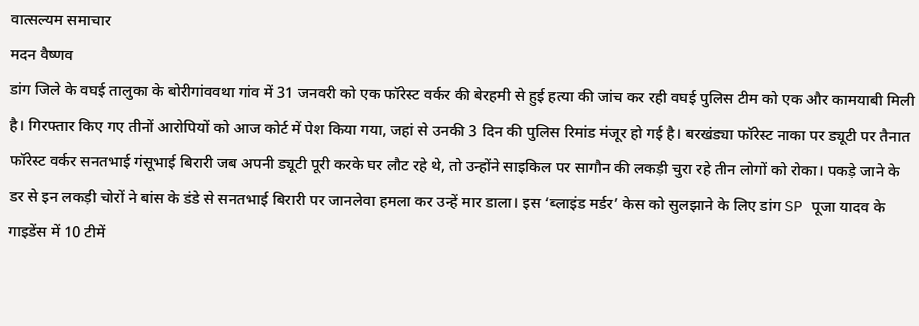वात्सल्यम समाचार
मदन वैष्णव
डांग जिले के वघई तालुका के बोरीगांववथा गांव में 31 जनवरी को एक फॉरेस्ट वर्कर की बेरहमी से हुई हत्या की जांच कर रही वघई पुलिस टीम को एक और कामयाबी मिली है। गिरफ्तार किए गए तीनों आरोपियों को आज कोर्ट में पेश किया गया, जहां से उनकी 3 दिन की पुलिस रिमांड मंजूर हो गई है। बरखंड्या फॉरेस्ट नाका पर ड्यूटी पर तैनात फॉरेस्ट वर्कर सनतभाई गंसूभाई बिरारी जब अपनी ड्यूटी पूरी करके घर लौट रहे थे, तो उन्होंने साइकिल पर सागौन की लकड़ी चुरा रहे तीन लोगों को रोका। पकड़े जाने के डर से इन लकड़ी चोरों ने बांस के डंडे से सनतभाई बिरारी पर जानलेवा हमला कर उन्हें मार डाला। इस ‘ब्लाइंड मर्डर’ केस को सुलझाने के लिए डांग SP पूजा यादव के गाइडेंस में 10 टीमें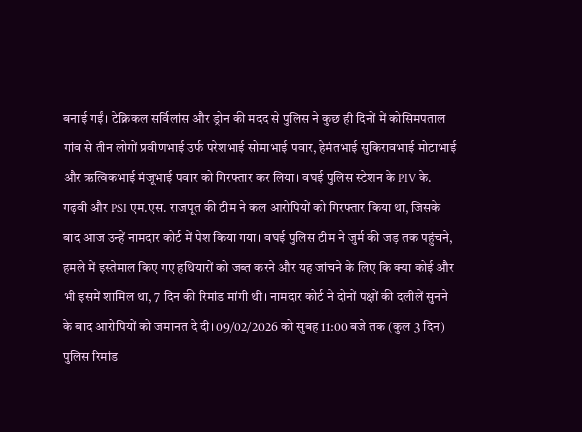बनाई गईं। टेक्निकल सर्विलांस और ड्रोन की मदद से पुलिस ने कुछ ही दिनों में कोसिमपताल गांव से तीन लोगों प्रवीणभाई उर्फ परेशभाई सोमाभाई पवार, हेमंतभाई सुकिरावभाई मोटाभाई और ऋत्विकभाई मंजूभाई पवार को गिरफ्तार कर लिया। वघई पुलिस स्टेशन के PIV के. गढ़वी और PSI एम.एस. राजपूत की टीम ने कल आरोपियों को गिरफ्तार किया था, जिसके बाद आज उन्हें नामदार कोर्ट में पेश किया गया। वघई पुलिस टीम ने जुर्म की जड़ तक पहुंचने, हमले में इस्तेमाल किए गए हथियारों को जब्त करने और यह जांचने के लिए कि क्या कोई और भी इसमें शामिल था, 7 दिन की रिमांड मांगी थी। नामदार कोर्ट ने दोनों पक्षों की दलीलें सुनने के बाद आरोपियों को जमानत दे दी। 09/02/2026 को सुबह 11:00 बजे तक (कुल 3 दिन) पुलिस रिमांड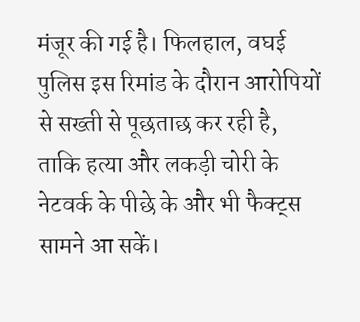मंजूर की गई है। फिलहाल, वघई पुलिस इस रिमांड के दौरान आरोपियों से सख्ती से पूछताछ कर रही है, ताकि हत्या और लकड़ी चोरी के नेटवर्क के पीछे के और भी फैक्ट्स सामने आ सकें।